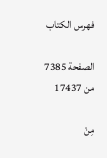فهرس الكتاب

الصفحة 7385 من 17437

مِنْ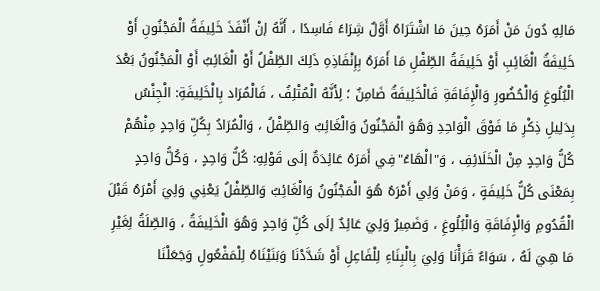مَالِهِ دُونَ مَنْ أَمَرَهُ حِينَ مَا اشْتَرَاهُ أَوَّلٌ شِرَاءً فَاسِدًا ، أَنَّهُ إنْ أَنْفَذَ خَلِيفَةُ الْمَجْنُونِ أَوْ خَلِيفَةُ الْغَائِبِ أَوْ خَلِيفَةُ الطِّفْلِ مَا أَمَرَهُ بِإِنْفَاذِهِ ذَلِكَ الطِّفْلُ أَوْ الْغَائِبُ أَوْ الْمَجْنُونُ بَعْدَ الْبُلُوغِ وَالْحُضُورِ وَالْإِفَاقَةِ فَالْخَلِيفَةُ ضَامِنٌ ؛ لِأَنَّهُ الْمُتْلِفُ ، فَالْمُرَاد بِالْخَلِيفَةِ: الْجِنْسُ بِدَلِيلِ ذِكْرِ مَا فَوْقَ الْوَاحِدِ وَهُوَ الْمَجْنُونُ وَالْغَائِبُ وَالطِّفْلُ ، وَالْمُرَادُ بِكُلِّ وَاحِدٍ مِنْهُمْ كُلُّ وَاحِدٍ مِنْ الْخَلَائِفِ ، وَ"الْهَاءُ"فِي أَمَرَهُ عَائِدَةٌ إلَى قَوْلِهِ: كُلُّ وَاحِدٍ ، وَكُلُّ وَاحِدٍ بِمَعْنَى كُلُّ خَلِيفَةٍ ، وَمَنْ وَلِي أَمْرَهُ هُوَ الْمَجْنُونُ وَالْغَائِبُ وَالطِّفْلُ يَعْنِي وَلِيَ أَمْرَهُ قَبْلَ الْقُدُومِ وَالْإِفَاقَةِ وَالْبُلُوغِ ، وَضَمِيرُ وَلِيَ عَائِدٌ إلَى كُلِّ وَاحِدٍ وَهُوَ الْخَلِيفَةُ ، وَالصِّلَةُ لِغَيْرِ مَا هِيَ لَهُ ، سَوَاءٌ قَرَأْنَا وَلِيَ بِالْبِنَاءِ لِلْفَاعِلِ أَوْ شَدَّدْنَا وَبَنَيْنَاهُ لِلْمَفْعُولِ وَجَعَلْنَا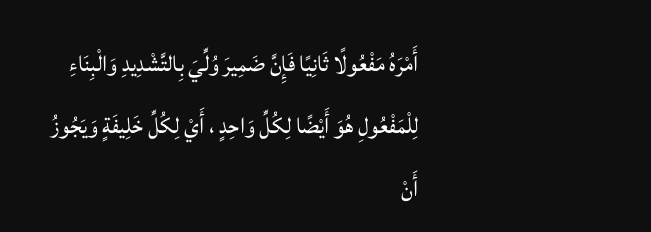أَمْرَهُ مَفْعُولًا ثَانِيًا فَإِنَّ ضَمِيرَ وُلِّيَ بِالتَّشْدِيدِ وَالْبِنَاءِ لِلْمَفْعُولِ هُوَ أَيْضًا لِكُلِّ وَاحِدٍ ، أَيْ لِكُلِّ خَلِيفَةٍ وَيَجُوزُ أَنْ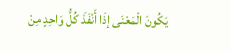يَكُونَ الْمَعْنَى إذَا أَنْفَذَ كُلُّ وَاحِدٍ مِنْ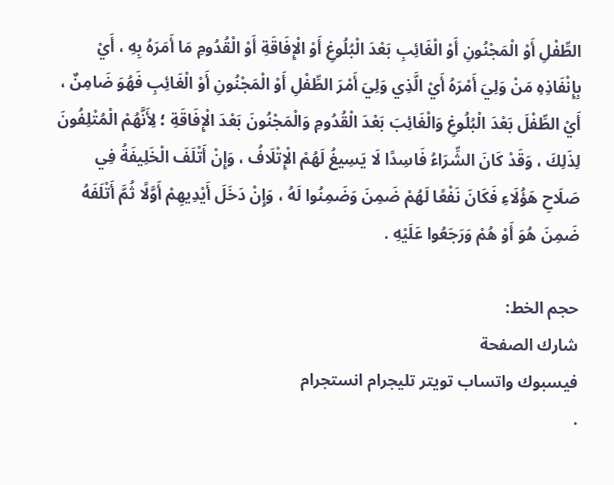الطِّفْلِ أَوْ الْمَجْنُونِ أَوْ الْغَائِبِ بَعْدَ الْبُلُوغِ أَوْ الْإِفَاقَةِ أَوْ الْقُدُومِ مَا أَمَرَهُ بِهِ ، أَيْ بِإِنْفَاذِهِ مَنْ وَلِيَ أَمْرَهُ أَيْ الَّذِي وَلِيَ أَمْرَ الطِّفْلِ أَوْ الْمَجْنُونِ أَوْ الْغَائِبِ فَهُوَ ضَامِنٌ ، أَيْ الطِّفْلَ بَعْدَ الْبُلُوغِ وَالْغَائِبَ بَعْدَ الْقُدُومِ وَالْمَجْنُونَ بَعْدَ الْإِفَاقَةِ ؛ لِأَنَّهُمْ الْمُتْلِفُونَ لِذَلِكَ ، وَقَدْ كَانَ الشِّرَاءُ فَاسِدًا لَا يَسِيغُ لَهُمْ الْإِتْلَافُ ، وَإِنْ أَتْلَفَ الْخَلِيفَةُ فِي صَلَاحِ هَؤُلَاءِ فَكَانَ نَفْعًا لَهُمْ ضَمِنَ وَضَمِنُوا لَهُ ، وَإِنْ دَخَلَ أَيْدِيهِمْ أَوَّلًا ثُمَّ أَتْلَفَهُ ضَمِنَ هُوَ أَوْ هُمْ وَرَجَعُوا عَلَيْهِ .

حجم الخط:
شارك الصفحة
فيسبوك واتساب تويتر تليجرام انستجرام
.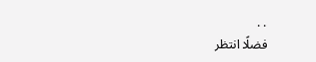. .
فضلًا انتظر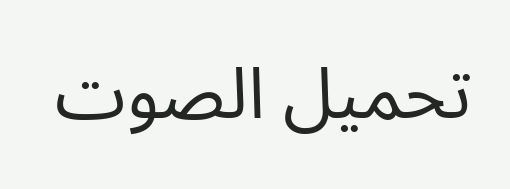تحميل الصوت